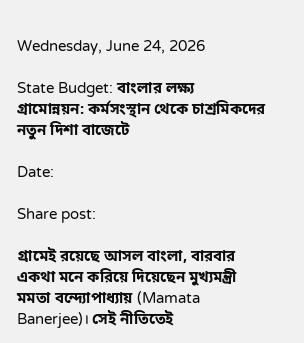Wednesday, June 24, 2026

State Budget: বাংলার লক্ষ্য গ্রামোন্নয়ন: কর্মসংস্থান থেকে চাশ্রমিকদের নতুন দিশা বাজেটে

Date:

Share post:

গ্রামেই রয়েছে আসল বাংলা, বারবার একথা মনে করিয়ে দিয়েছেন মুখ্যমন্ত্রী মমতা বন্দ্যোপাধ্যায় (Mamata Banerjee)। সেই নীতিতেই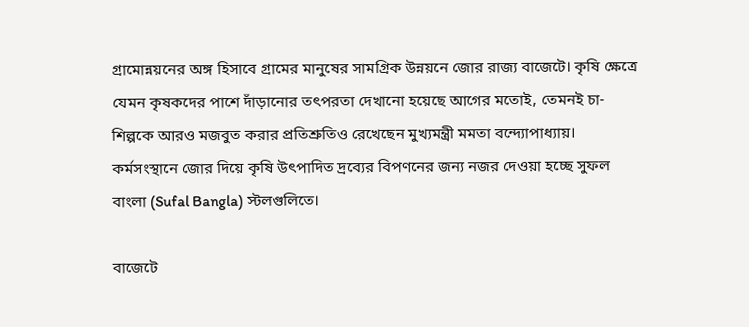গ্রামোন্নয়নের অঙ্গ হিসাবে গ্রামের মানুষের সামগ্রিক উন্নয়নে জোর রাজ্য বাজেটে। কৃষি ক্ষেত্রে যেমন কৃষকদের পাশে দাঁড়ানোর তৎপরতা দেখানো হয়েছে আগের মতোই, তেমনই চা-শিল্পকে আরও মজবুত করার প্রতিশ্রুতিও রেখেছেন মুখ্যমন্ত্রী মমতা বন্দ্যোপাধ্যায়। কর্মসংস্থানে জোর দিয়ে কৃষি উৎপাদিত দ্রব্যের বিপণনের জন্য নজর দেওয়া হচ্ছে সুফল বাংলা (Sufal Bangla) স্টলগুলিতে।

বাজেটে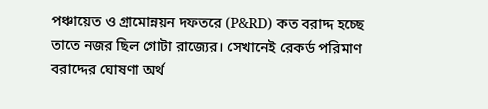পঞ্চায়েত ও গ্রামোন্নয়ন দফতরে (P&RD) কত বরাদ্দ হচ্ছে তাতে নজর ছিল গোটা রাজ্যের। সেখানেই রেকর্ড পরিমাণ বরাদ্দের ঘোষণা অর্থ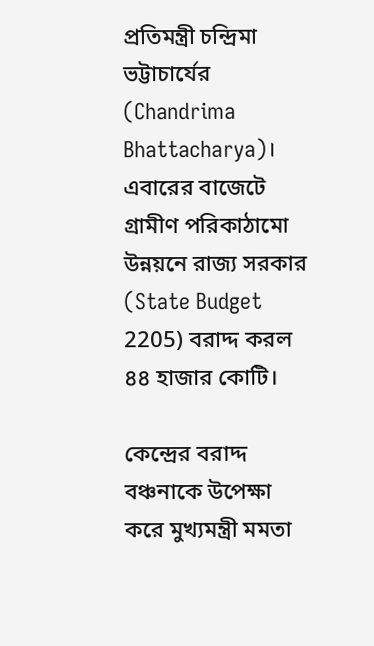প্রতিমন্ত্রী চন্দ্রিমা ভট্টাচার্যের (Chandrima Bhattacharya)। এবারের বাজেটে গ্রামীণ পরিকাঠামো উন্নয়নে রাজ্য সরকার (State Budget 2205) বরাদ্দ করল ৪৪ হাজার কোটি।

কেন্দ্রের বরাদ্দ বঞ্চনাকে উপেক্ষা করে মুখ্যমন্ত্রী মমতা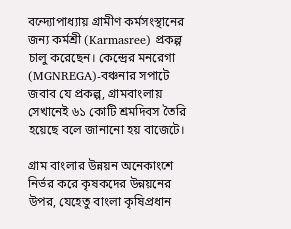বন্দ্যোপাধ্যায় গ্রামীণ কর্মসংস্থানের জন্য কর্মশ্রী (Karmasree) প্রকল্প চালু করেছেন। কেন্দ্রের মনরেগা (MGNREGA)-বঞ্চনার সপাটে জবাব যে প্রকল্প, গ্রামবাংলায় সেখানেই ৬১ কোটি শ্রমদিবস তৈরি হয়েছে বলে জানানো হয় বাজেটে।

গ্রাম বাংলার উন্নয়ন অনেকাংশে নির্ভর করে কৃষকদের উন্নয়নের উপর, যেহেতু বাংলা কৃষিপ্রধান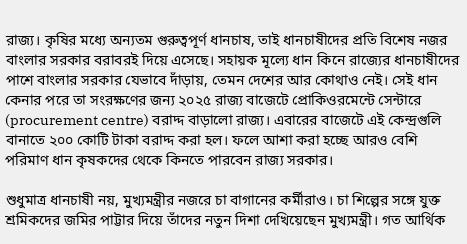রাজ্য। কৃষির মধ্যে অন্যতম গুরুত্বপূর্ণ ধানচাষ, তাই ধানচাষীদের প্রতি বিশেষ নজর বাংলার সরকার বরাবরই দিয়ে এসেছে। সহায়ক মূল্যে ধান কিনে রাজ্যের ধানচাষীদের পাশে বাংলার সরকার যেভাবে দাঁড়ায়, তেমন দেশের আর কোথাও নেই। সেই ধান কেনার পরে তা সংরক্ষণের জন্য ২০২৫ রাজ্য বাজেটে প্রোকিওরমেন্টে সেন্টারে (procurement centre) বরাদ্দ বাড়ালো রাজ্য। এবারের বাজেটে এই কেন্দ্রগুলি বানাতে ২০০ কোটি টাকা বরাদ্দ করা হল। ফলে আশা করা হচ্ছে আরও বেশি পরিমাণ ধান কৃষকদের থেকে কিনতে পারবেন রাজ্য সরকার।

শুধুমাত্র ধানচাষী নয়, মুখ্যমন্ত্রীর নজরে চা বাগানের কর্মীরাও। চা শিল্পের সঙ্গে যুক্ত শ্রমিকদের জমির পাট্টার দিয়ে তাঁদের নতুন দিশা দেখিয়েছেন মুখ্যমন্ত্রী। গত আর্থিক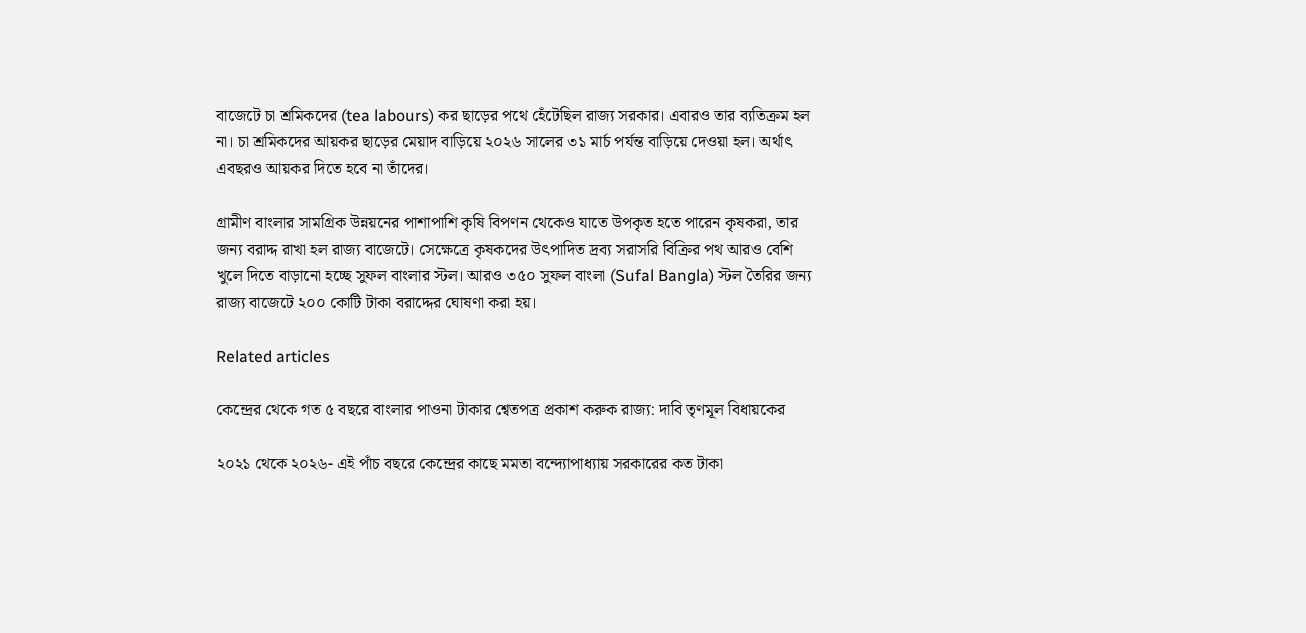বাজেটে চা শ্রমিকদের (tea labours) কর ছাড়ের পথে হেঁটেছিল রাজ্য সরকার। এবারও তার ব্যতিক্রম হল না। চা শ্রমিকদের আয়কর ছাড়ের মেয়াদ বাড়িয়ে ২০২৬ সালের ৩১ মার্চ পর্যন্ত বাড়িয়ে দেওয়া হল। অর্থাৎ এবছরও আয়কর দিতে হবে না তাঁদের।

গ্রামীণ বাংলার সামগ্রিক উন্নয়নের পাশাপাশি কৃষি বিপণন থেকেও যাতে উপকৃত হতে পারেন কৃষকরা, তার জন্য বরাদ্দ রাখা হল রাজ্য বাজেটে। সেক্ষেত্রে কৃষকদের উৎপাদিত দ্রব্য সরাসরি বিক্রির পথ আরও বেশি খুলে দিতে বাড়ানো হচ্ছে সুফল বাংলার স্টল। আরও ৩৫০ সুফল বাংলা (Sufal Bangla) স্টল তৈরির জন্য রাজ্য বাজেটে ২০০ কোটি টাকা বরাদ্দের ঘোষণা করা হয়।

Related articles

কেন্দ্রের থেকে গত ৫ বছরে বাংলার পাওনা টাকার শ্বেতপত্র প্রকাশ করুক রাজ্য: দাবি তৃণমূল বিধায়কের

২০২১ থেকে ২০২৬- এই পাঁচ বছরে কেন্দ্রের কাছে মমতা বন্দ্যোপাধ্যায় সরকারের কত টাকা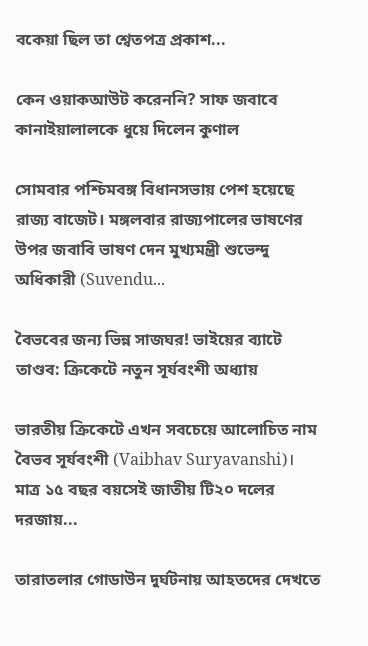বকেয়া ছিল তা শ্বেতপত্র প্রকাশ...

কেন ওয়াকআউট করেননি? সাফ জবাবে কানাইয়ালালকে ধুয়ে দিলেন কুণাল

সোমবার পশ্চিমবঙ্গ বিধানসভায় পেশ হয়েছে রাজ্য বাজেট। মঙ্গলবার রাজ্যপালের ভাষণের উপর জবাবি ভাষণ দেন মুখ্যমন্ত্রী শুভেন্দু অধিকারী (Suvendu...

বৈভবের জন্য ভিন্ন সাজঘর! ভাইয়ের ব্যাটে তাণ্ডব: ক্রিকেটে নতুন সূর্যবংশী অধ্যায়

ভারতীয় ক্রিকেটে এখন সবচেয়ে আলোচিত নাম বৈভব সূর্যবংশী (Vaibhav Suryavanshi)। মাত্র ১৫ বছর বয়সেই জাতীয় টি২০ দলের দরজায়...

তারাতলার গোডাউন দুর্ঘটনায় আহতদের দেখতে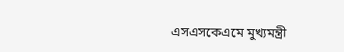এসএসকেএমে মুখ্যমন্ত্রী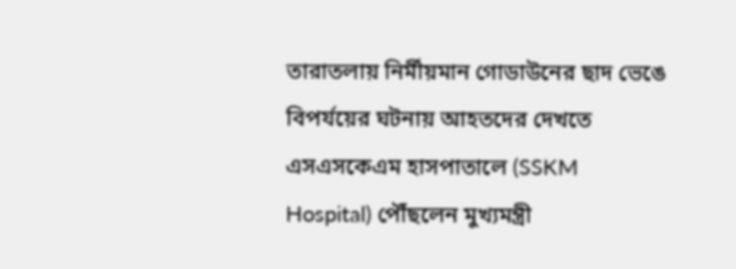তারাতলায় নির্মীয়মান গোডাউনের ছাদ ভেঙে বিপর্যয়ের ঘটনায় আহতদের দেখতে এসএসকেএম হাসপাতালে (SSKM Hospital) পৌঁছলেন মুখ্যমন্ত্রী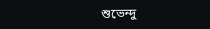শুভেন্দু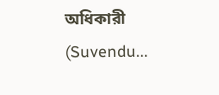অধিকারী (Suvendu...